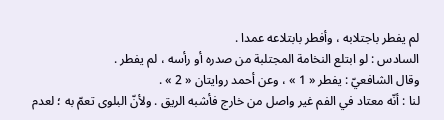لم يفطر باجتلابه ، وأفطر بابتلاعه عمدا .
السادس : لو ابتلع النخامة المجتلبة من صدره أو رأسه ، لم يفطر .
وقال الشافعيّ : يفطر « 1 » ، وعن أحمد روايتان « 2 » .
لنا : أنّه معتاد في الفم غير واصل من خارج فأشبه الريق . ولأنّ البلوى تعمّ به ؛ لعدم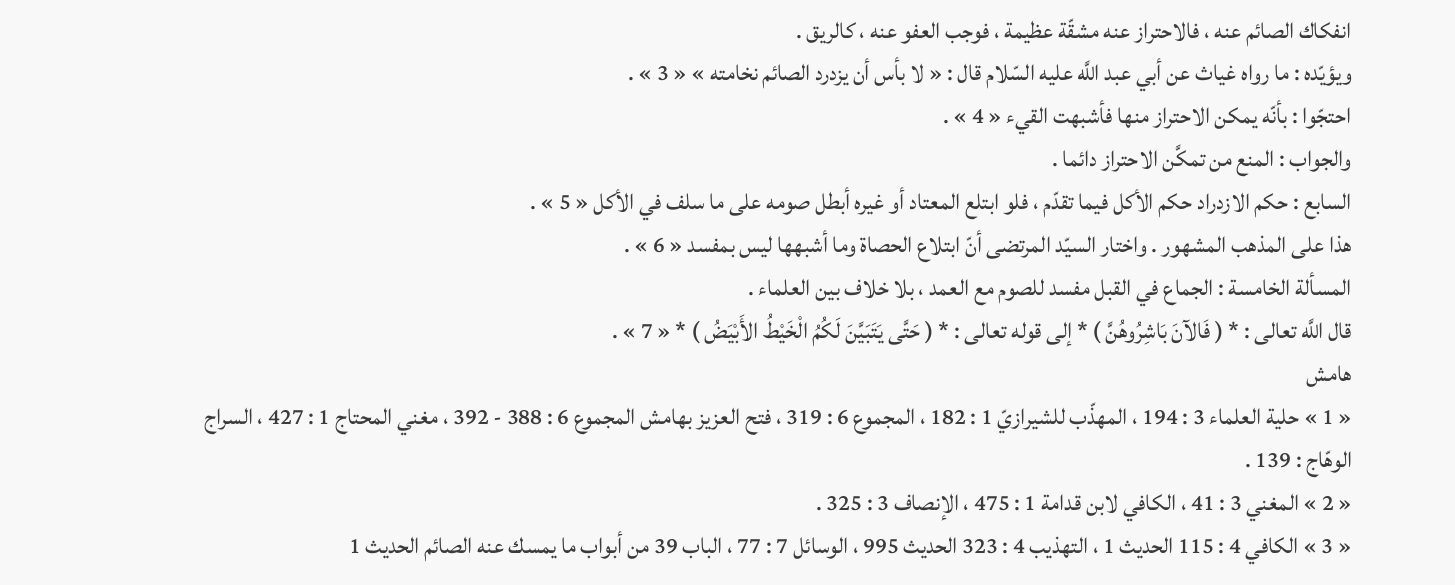انفكاك الصائم عنه ، فالاحتراز عنه مشقّة عظيمة ، فوجب العفو عنه ، كالريق .
ويؤيّده : ما رواه غياث عن أبي عبد اللَّه عليه السّلام قال : « لا بأس أن يزدرد الصائم نخامته » « 3 » .
احتجّوا : بأنّه يمكن الاحتراز منها فأشبهت القيء « 4 » .
والجواب : المنع من تمكَّن الاحتراز دائما .
السابع : حكم الازدراد حكم الأكل فيما تقدّم ، فلو ابتلع المعتاد أو غيره أبطل صومه على ما سلف في الأكل « 5 » .
هذا على المذهب المشهور . واختار السيّد المرتضى أنّ ابتلاع الحصاة وما أشبهها ليس بمفسد « 6 » .
المسألة الخامسة : الجماع في القبل مفسد للصوم مع العمد ، بلا خلاف بين العلماء .
قال اللَّه تعالى : * ( فَالآنَ بَاشِرُوهُنَّ ) * إلى قوله تعالى : * ( حَتَّى يَتَبَيَّنَ لَكُمُ الْخَيْطُ الأَبْيَضُ ) * « 7 » .
هامش
« 1 » حلية العلماء 3 : 194 ، المهذّب للشيرازيّ 1 : 182 ، المجموع 6 : 319 ، فتح العزيز بهامش المجموع 6 : 388 - 392 ، مغني المحتاج 1 : 427 ، السراج الوهّاج : 139 .
« 2 » المغني 3 : 41 ، الكافي لابن قدامة 1 : 475 ، الإنصاف 3 : 325 .
« 3 » الكافي 4 : 115 الحديث 1 ، التهذيب 4 : 323 الحديث 995 ، الوسائل 7 : 77 ، الباب 39 من أبواب ما يمسك عنه الصائم الحديث 1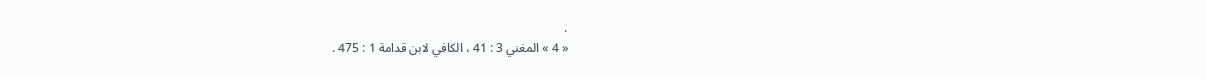.
« 4 » المغني 3 : 41 ، الكافي لابن قدامة 1 : 475 .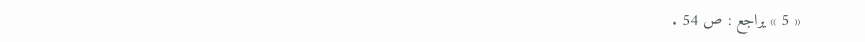« 5 » يراجع : ص 54 .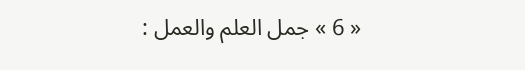« 6 » جمل العلم والعمل :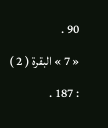90 .
« 7 » البقرة ( 2 ) : 187 .